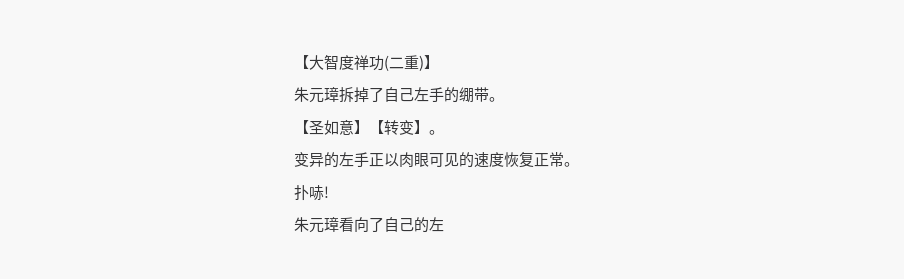【大智度禅功(二重)】
朱元璋拆掉了自己左手的绷带。
【圣如意】【转变】。
变异的左手正以肉眼可见的速度恢复正常。
扑哧!
朱元璋看向了自己的左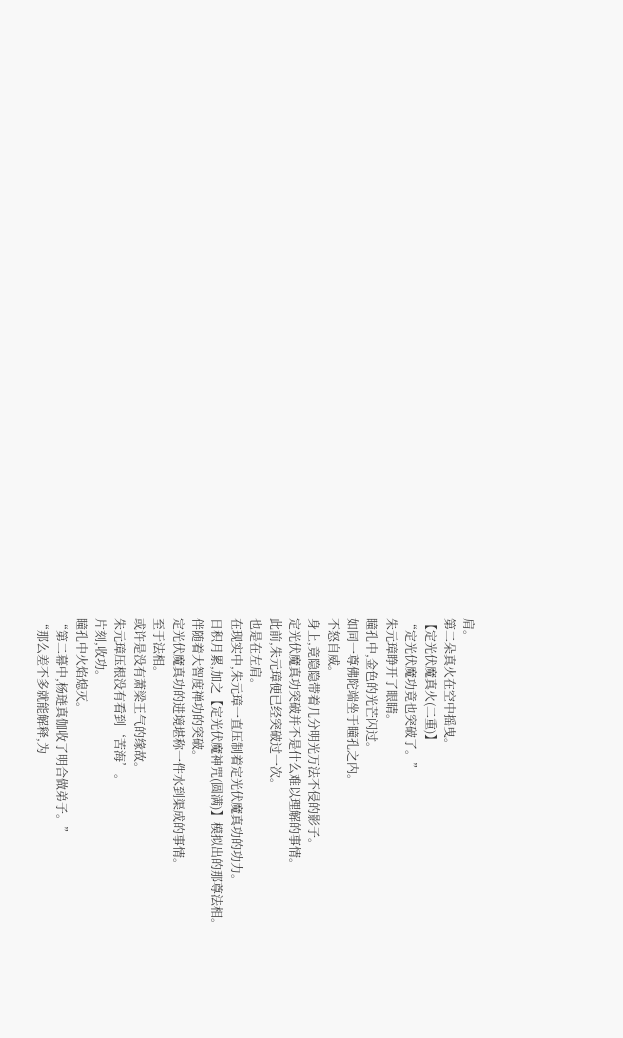肩。
第二朵真火在空中摇曳。
【定光伏魔真火(二重)】
“定光伏魔功竟也突破了。”
朱元璋睁开了眼睛。
瞳孔中,金色的光芒闪过。
如同一尊佛陀端坐于瞳孔之内。
不怒自威。
身上,竟隐隐带着几分明光万法不侵的影子。
定光伏魔真功突破并不是什么难以理解的事情。
此前,朱元璋便已经突破过一次。
也是在左肩。
在现实中,朱元璋一直压制着定光伏魔真功的功力。
日积月累,加之【定光伏魔神咒(圆满)】模拟出的那尊法相。
伴随着大智度禅功的突破。
定光伏魔真功的进境堪称一件水到渠成的事情。
至于法相。
或许是没有萧梁王气的缘故。
朱元璋压根没有看到‘苦海’。
片刻,收功。
瞳孔中火焰熄灭。
“第二幕中,杨琏真伽收了明合做弟子。”
“那么差不多就能解释,为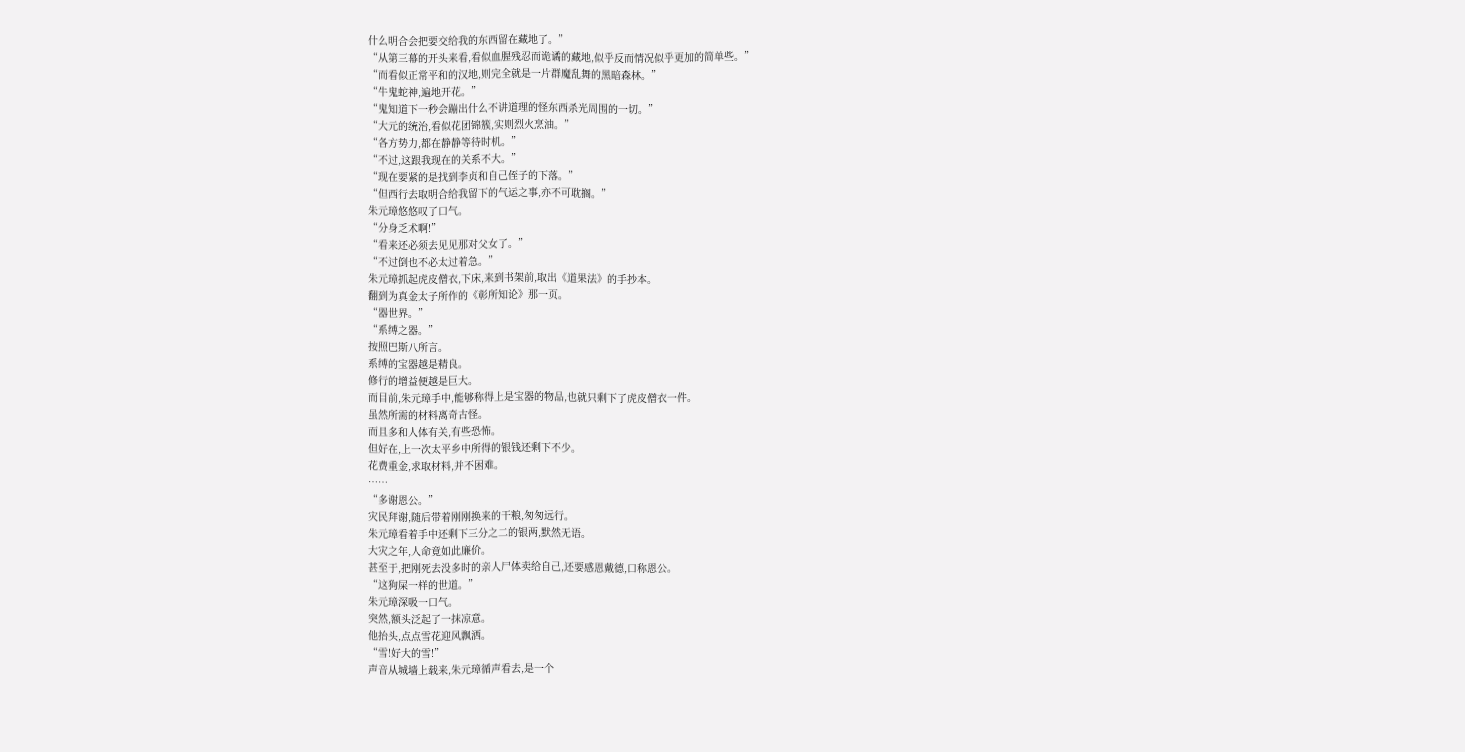什么明合会把要交给我的东西留在藏地了。”
“从第三幕的开头来看,看似血腥残忍而诡谲的藏地,似乎反而情况似乎更加的简单些。”
“而看似正常平和的汉地,则完全就是一片群魔乱舞的黑暗森林。”
“牛鬼蛇神,遍地开花。”
“鬼知道下一秒会蹦出什么不讲道理的怪东西杀光周围的一切。”
“大元的统治,看似花团锦簇,实则烈火烹油。”
“各方势力,都在静静等待时机。”
“不过,这跟我现在的关系不大。”
“现在要紧的是找到李贞和自己侄子的下落。”
“但西行去取明合给我留下的气运之事,亦不可耽搁。”
朱元璋悠悠叹了口气。
“分身乏术啊!”
“看来还必须去见见那对父女了。”
“不过倒也不必太过着急。”
朱元璋抓起虎皮僧衣,下床,来到书架前,取出《道果法》的手抄本。
翻到为真金太子所作的《彰所知论》那一页。
“器世界。”
“系缚之器。”
按照巴斯八所言。
系缚的宝器越是精良。
修行的增益便越是巨大。
而目前,朱元璋手中,能够称得上是宝器的物品,也就只剩下了虎皮僧衣一件。
虽然所需的材料离奇古怪。
而且多和人体有关,有些恐怖。
但好在,上一次太平乡中所得的银钱还剩下不少。
花费重金,求取材料,并不困难。
……
“多谢恩公。”
灾民拜谢,随后带着刚刚换来的干粮,匆匆远行。
朱元璋看着手中还剩下三分之二的银两,默然无语。
大灾之年,人命竟如此廉价。
甚至于,把刚死去没多时的亲人尸体卖给自己,还要感恩戴德,口称恩公。
“这狗屎一样的世道。”
朱元璋深吸一口气。
突然,额头泛起了一抹凉意。
他抬头,点点雪花迎风飘洒。
“雪!好大的雪!”
声音从城墙上载来,朱元璋循声看去,是一个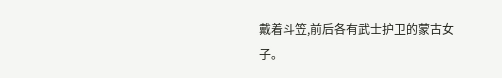戴着斗笠,前后各有武士护卫的蒙古女子。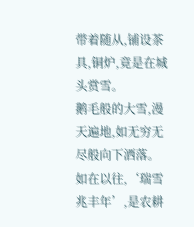带着随从,铺设茶具,铜炉,竟是在城头赏雪。
鹅毛般的大雪,漫天遍地,如无穷无尽般向下洒落。
如在以往,‘瑞雪兆丰年’,是农耕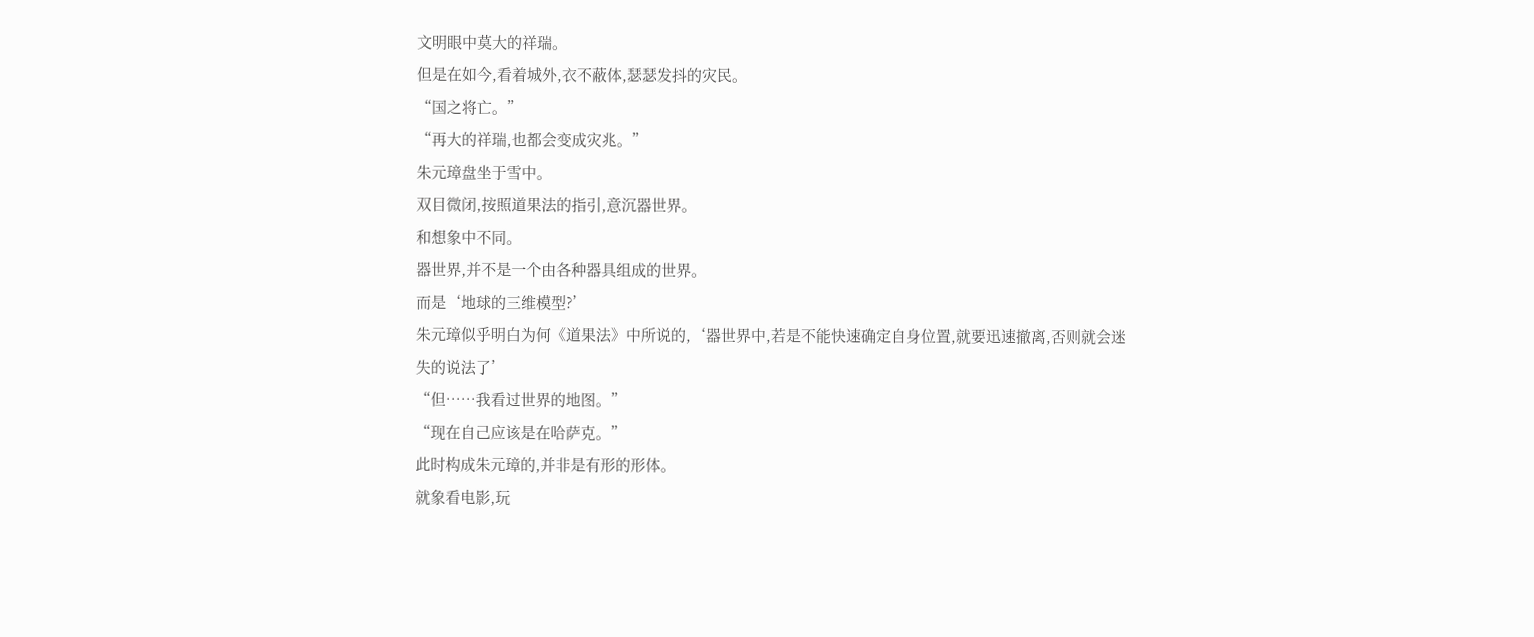文明眼中莫大的祥瑞。
但是在如今,看着城外,衣不蔽体,瑟瑟发抖的灾民。
“国之将亡。”
“再大的祥瑞,也都会变成灾兆。”
朱元璋盘坐于雪中。
双目微闭,按照道果法的指引,意沉器世界。
和想象中不同。
器世界,并不是一个由各种器具组成的世界。
而是‘地球的三维模型?’
朱元璋似乎明白为何《道果法》中所说的,‘器世界中,若是不能快速确定自身位置,就要迅速撤离,否则就会迷失的说法了’
“但……我看过世界的地图。”
“现在自己应该是在哈萨克。”
此时构成朱元璋的,并非是有形的形体。
就象看电影,玩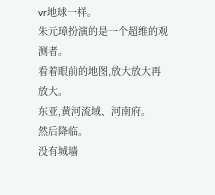vr地球一样。
朱元璋扮演的是一个超维的观测者。
看着眼前的地图,放大放大再放大。
东亚,黄河流域、河南府。
然后降临。
没有城墙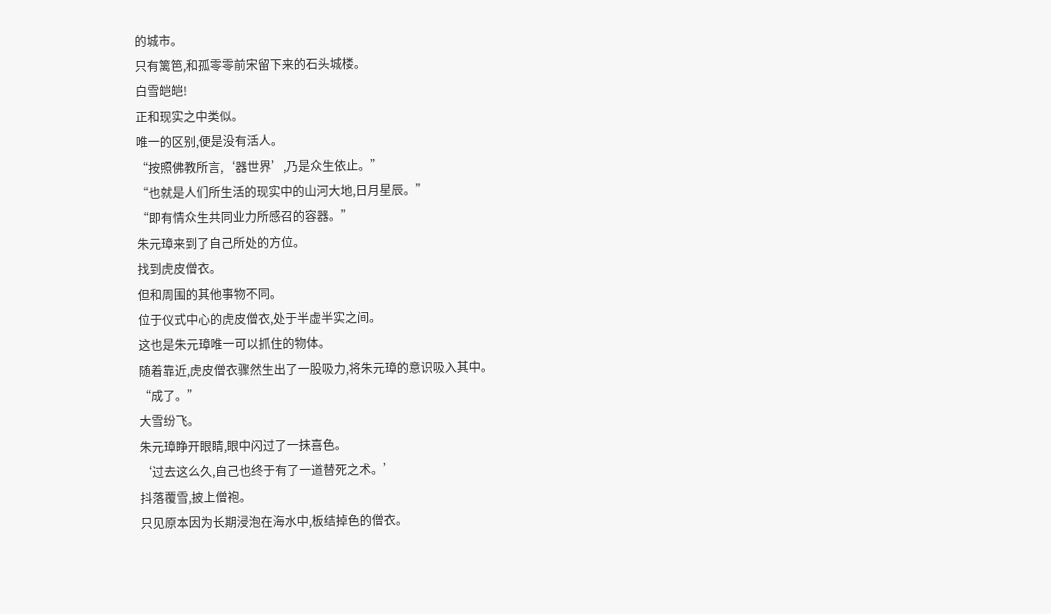的城市。
只有篱笆,和孤零零前宋留下来的石头城楼。
白雪皑皑!
正和现实之中类似。
唯一的区别,便是没有活人。
“按照佛教所言,‘器世界’,乃是众生依止。”
“也就是人们所生活的现实中的山河大地,日月星辰。”
“即有情众生共同业力所感召的容器。”
朱元璋来到了自己所处的方位。
找到虎皮僧衣。
但和周围的其他事物不同。
位于仪式中心的虎皮僧衣,处于半虚半实之间。
这也是朱元璋唯一可以抓住的物体。
随着靠近,虎皮僧衣骤然生出了一股吸力,将朱元璋的意识吸入其中。
“成了。”
大雪纷飞。
朱元璋睁开眼睛,眼中闪过了一抹喜色。
‘过去这么久,自己也终于有了一道替死之术。’
抖落覆雪,披上僧袍。
只见原本因为长期浸泡在海水中,板结掉色的僧衣。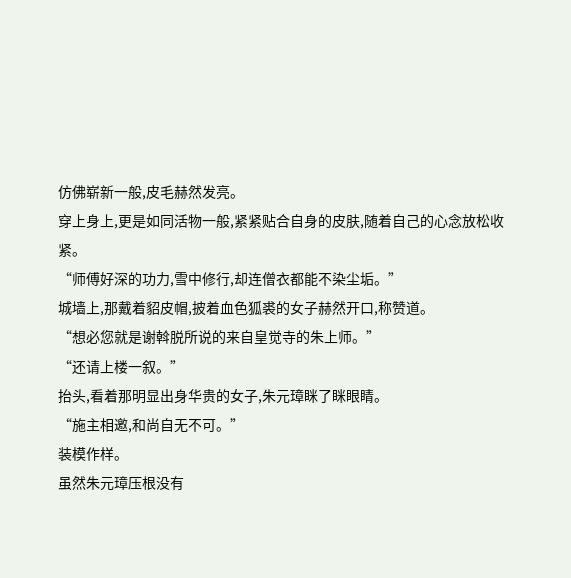仿佛崭新一般,皮毛赫然发亮。
穿上身上,更是如同活物一般,紧紧贴合自身的皮肤,随着自己的心念放松收紧。
“师傅好深的功力,雪中修行,却连僧衣都能不染尘垢。”
城墙上,那戴着貂皮帽,披着血色狐裘的女子赫然开口,称赞道。
“想必您就是谢斡脱所说的来自皇觉寺的朱上师。”
“还请上楼一叙。”
抬头,看着那明显出身华贵的女子,朱元璋眯了眯眼睛。
“施主相邀,和尚自无不可。”
装模作样。
虽然朱元璋压根没有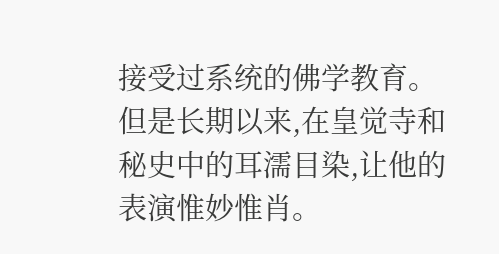接受过系统的佛学教育。
但是长期以来,在皇觉寺和秘史中的耳濡目染,让他的表演惟妙惟肖。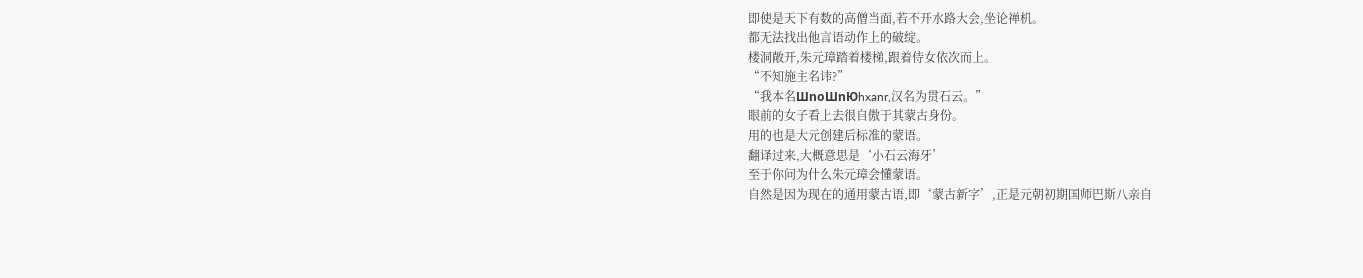即使是天下有数的高僧当面,若不开水路大会,坐论禅机。
都无法找出他言语动作上的破绽。
楼洞敞开,朱元璋踏着楼梯,跟着侍女依次而上。
“不知施主名讳?”
“我本名ШnoШnЮhxanr,汉名为贯石云。”
眼前的女子看上去很自傲于其蒙古身份。
用的也是大元创建后标准的蒙语。
翻译过来,大概意思是‘小石云海牙’
至于你问为什么朱元璋会懂蒙语。
自然是因为现在的通用蒙古语,即‘蒙古新字’,正是元朝初期国师巴斯八亲自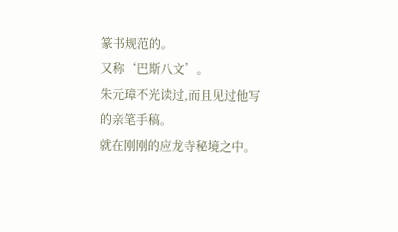篆书规范的。
又称‘巴斯八文’。
朱元璋不光读过,而且见过他写的亲笔手稿。
就在刚刚的应龙寺秘境之中。